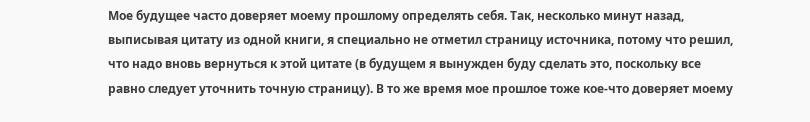Мое будущее часто доверяет моему прошлому определять себя. Так, несколько минут назад, выписывая цитату из одной книги, я специально не отметил страницу источника, потому что решил, что надо вновь вернуться к этой цитате (в будущем я вынужден буду сделать это, поскольку все равно следует уточнить точную страницу). В то же время мое прошлое тоже кое-что доверяет моему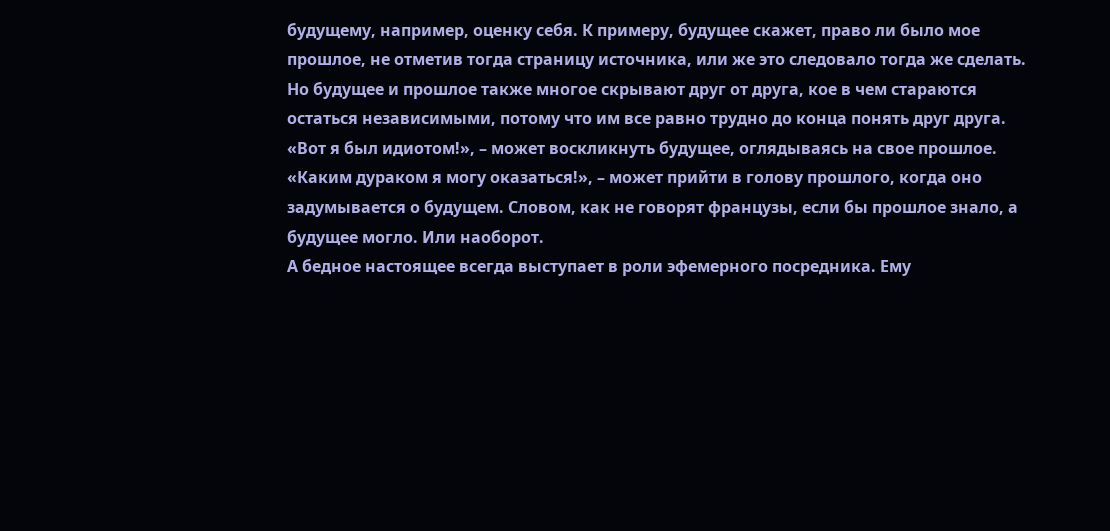будущему, например, оценку себя. К примеру, будущее скажет, право ли было мое прошлое, не отметив тогда страницу источника, или же это следовало тогда же сделать. Но будущее и прошлое также многое скрывают друг от друга, кое в чем стараются остаться независимыми, потому что им все равно трудно до конца понять друг друга. «Вот я был идиотом!», – может воскликнуть будущее, оглядываясь на свое прошлое. «Каким дураком я могу оказаться!», – может прийти в голову прошлого, когда оно задумывается о будущем. Словом, как не говорят французы, если бы прошлое знало, а будущее могло. Или наоборот.
А бедное настоящее всегда выступает в роли эфемерного посредника. Ему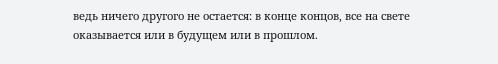ведь ничего другого не остается: в конце концов, все на свете оказывается или в будущем или в прошлом.